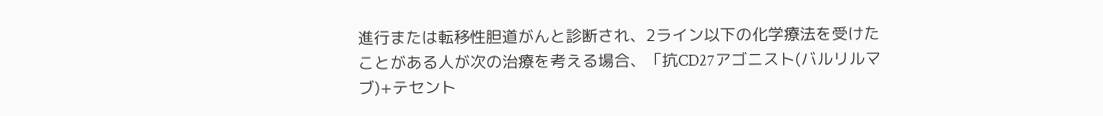進行または転移性胆道がんと診断され、2ライン以下の化学療法を受けたことがある人が次の治療を考える場合、「抗CD27アゴニスト(バルリルマブ)+テセント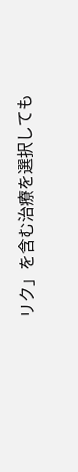リク」を含む治療を選択しても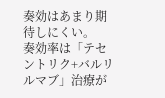奏効はあまり期待しにくい。
奏効率は「テセントリク+バルリルマブ」治療が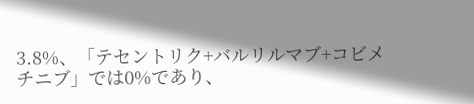3.8%、「テセントリク+バルリルマブ+コビメチニブ」では0%であり、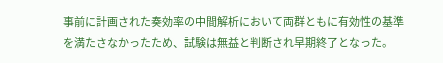事前に計画された奏効率の中間解析において両群ともに有効性の基準を満たさなかったため、試験は無益と判断され早期終了となった。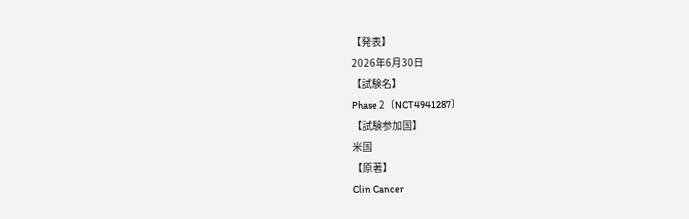【発表】
2026年6月30日
【試験名】
Phase 2〔NCT4941287〕
【試験参加国】
米国
【原著】
Clin Cancer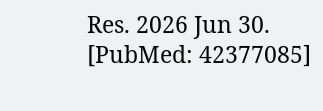Res. 2026 Jun 30. [PubMed: 42377085]